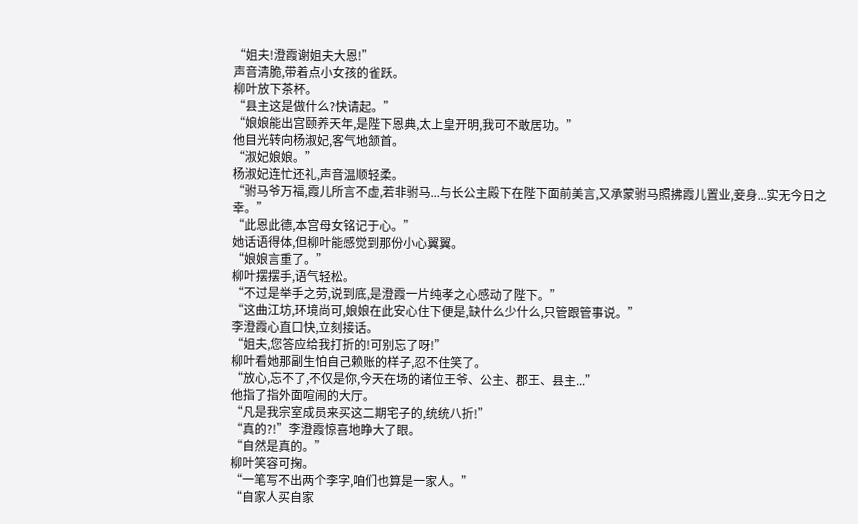“姐夫!澄霞谢姐夫大恩!”
声音清脆,带着点小女孩的雀跃。
柳叶放下茶杯。
“县主这是做什么?快请起。”
“娘娘能出宫颐养天年,是陛下恩典,太上皇开明,我可不敢居功。”
他目光转向杨淑妃,客气地颔首。
“淑妃娘娘。”
杨淑妃连忙还礼,声音温顺轻柔。
“驸马爷万福,霞儿所言不虚,若非驸马...与长公主殿下在陛下面前美言,又承蒙驸马照拂霞儿置业,妾身...实无今日之幸。”
“此恩此德,本宫母女铭记于心。”
她话语得体,但柳叶能感觉到那份小心翼翼。
“娘娘言重了。”
柳叶摆摆手,语气轻松。
“不过是举手之劳,说到底,是澄霞一片纯孝之心感动了陛下。”
“这曲江坊,环境尚可,娘娘在此安心住下便是,缺什么少什么,只管跟管事说。”
李澄霞心直口快,立刻接话。
“姐夫,您答应给我打折的!可别忘了呀!”
柳叶看她那副生怕自己赖账的样子,忍不住笑了。
“放心,忘不了,不仅是你,今天在场的诸位王爷、公主、郡王、县主...”
他指了指外面喧闹的大厅。
“凡是我宗室成员来买这二期宅子的,统统八折!”
“真的?!”李澄霞惊喜地睁大了眼。
“自然是真的。”
柳叶笑容可掬。
“一笔写不出两个李字,咱们也算是一家人。”
“自家人买自家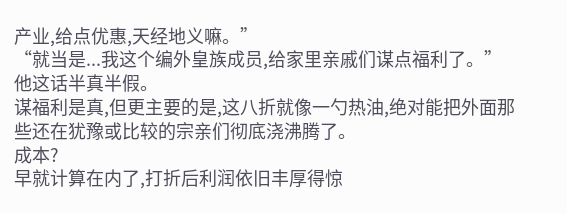产业,给点优惠,天经地义嘛。”
“就当是...我这个编外皇族成员,给家里亲戚们谋点福利了。”
他这话半真半假。
谋福利是真,但更主要的是,这八折就像一勺热油,绝对能把外面那些还在犹豫或比较的宗亲们彻底浇沸腾了。
成本?
早就计算在内了,打折后利润依旧丰厚得惊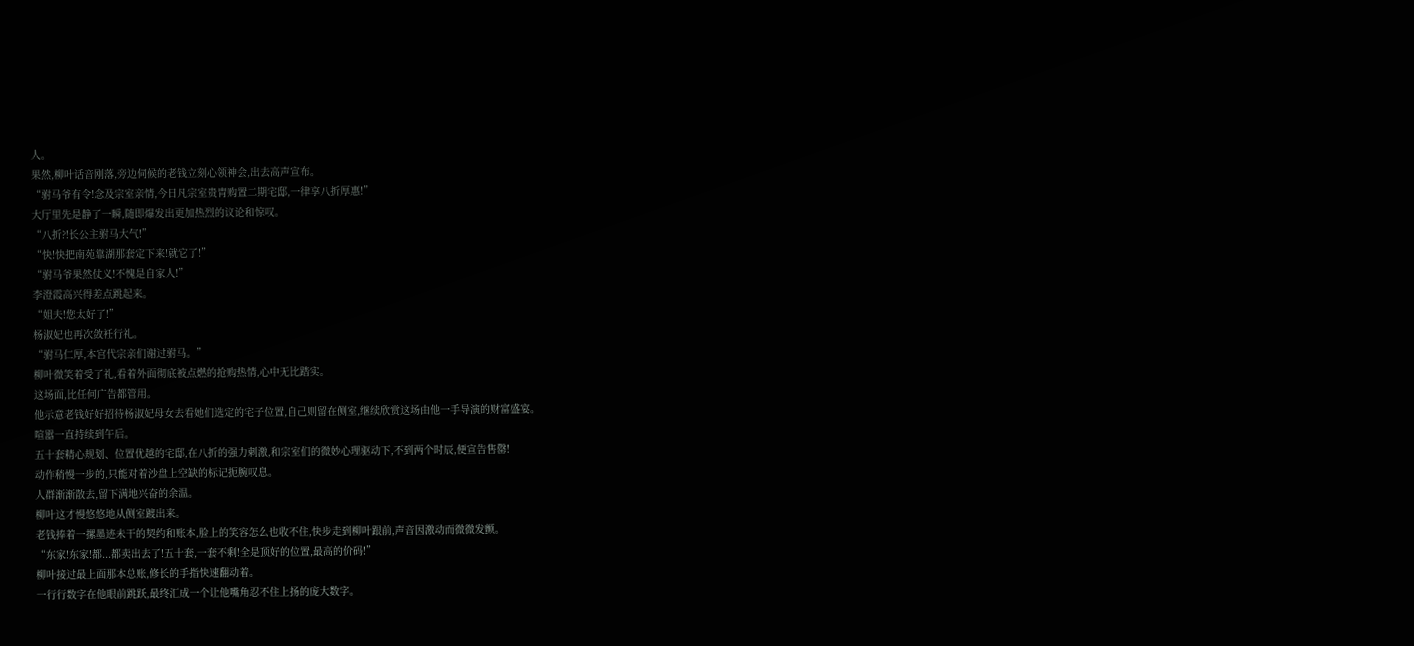人。
果然,柳叶话音刚落,旁边伺候的老钱立刻心领神会,出去高声宣布。
“驸马爷有令!念及宗室亲情,今日凡宗室贵胄购置二期宅邸,一律享八折厚惠!”
大厅里先是静了一瞬,随即爆发出更加热烈的议论和惊叹。
“八折?!长公主驸马大气!”
“快!快把南苑靠湖那套定下来!就它了!”
“驸马爷果然仗义!不愧是自家人!”
李澄霞高兴得差点跳起来。
“姐夫!您太好了!”
杨淑妃也再次敛衽行礼。
“驸马仁厚,本宫代宗亲们谢过驸马。”
柳叶微笑着受了礼,看着外面彻底被点燃的抢购热情,心中无比踏实。
这场面,比任何广告都管用。
他示意老钱好好招待杨淑妃母女去看她们选定的宅子位置,自己则留在侧室,继续欣赏这场由他一手导演的财富盛宴。
喧嚣一直持续到午后。
五十套精心规划、位置优越的宅邸,在八折的强力刺激,和宗室们的微妙心理驱动下,不到两个时辰,便宣告售罄!
动作稍慢一步的,只能对着沙盘上空缺的标记扼腕叹息。
人群渐渐散去,留下满地兴奋的余温。
柳叶这才慢悠悠地从侧室踱出来。
老钱捧着一摞墨迹未干的契约和账本,脸上的笑容怎么也收不住,快步走到柳叶跟前,声音因激动而微微发颤。
“东家!东家!都...都卖出去了!五十套,一套不剩!全是顶好的位置,最高的价码!”
柳叶接过最上面那本总账,修长的手指快速翻动着。
一行行数字在他眼前跳跃,最终汇成一个让他嘴角忍不住上扬的庞大数字。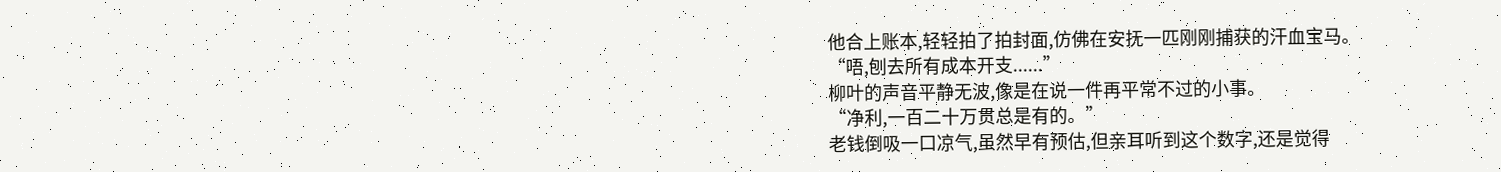他合上账本,轻轻拍了拍封面,仿佛在安抚一匹刚刚捕获的汗血宝马。
“唔,刨去所有成本开支......”
柳叶的声音平静无波,像是在说一件再平常不过的小事。
“净利,一百二十万贯总是有的。”
老钱倒吸一口凉气,虽然早有预估,但亲耳听到这个数字,还是觉得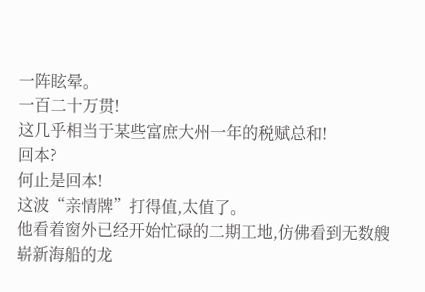一阵眩晕。
一百二十万贯!
这几乎相当于某些富庶大州一年的税赋总和!
回本?
何止是回本!
这波“亲情牌”打得值,太值了。
他看着窗外已经开始忙碌的二期工地,仿佛看到无数艘崭新海船的龙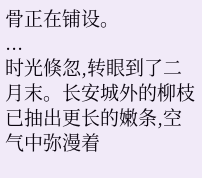骨正在铺设。
...
时光倏忽,转眼到了二月末。长安城外的柳枝已抽出更长的嫩条,空气中弥漫着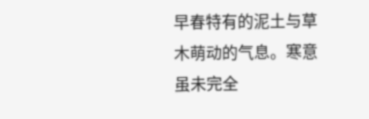早春特有的泥土与草木萌动的气息。寒意虽未完全